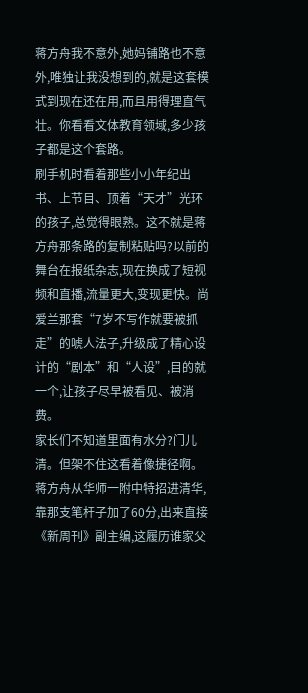蒋方舟我不意外,她妈铺路也不意外,唯独让我没想到的,就是这套模式到现在还在用,而且用得理直气壮。你看看文体教育领域,多少孩子都是这个套路。
刷手机时看着那些小小年纪出书、上节目、顶着“天才”光环的孩子,总觉得眼熟。这不就是蒋方舟那条路的复制粘贴吗?以前的舞台在报纸杂志,现在换成了短视频和直播,流量更大,变现更快。尚爱兰那套“7岁不写作就要被抓走”的唬人法子,升级成了精心设计的“剧本”和“人设”,目的就一个,让孩子尽早被看见、被消费。
家长们不知道里面有水分?门儿清。但架不住这看着像捷径啊。蒋方舟从华师一附中特招进清华,靠那支笔杆子加了60分,出来直接《新周刊》副主编,这履历谁家父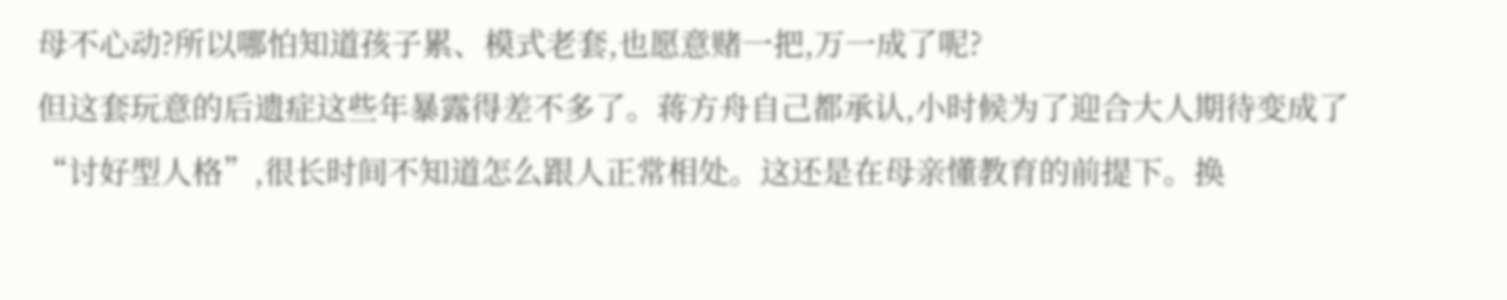母不心动?所以哪怕知道孩子累、模式老套,也愿意赌一把,万一成了呢?
但这套玩意的后遗症这些年暴露得差不多了。蒋方舟自己都承认,小时候为了迎合大人期待变成了“讨好型人格”,很长时间不知道怎么跟人正常相处。这还是在母亲懂教育的前提下。换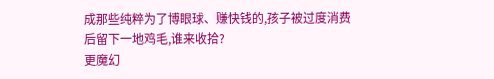成那些纯粹为了博眼球、赚快钱的,孩子被过度消费后留下一地鸡毛,谁来收拾?
更魔幻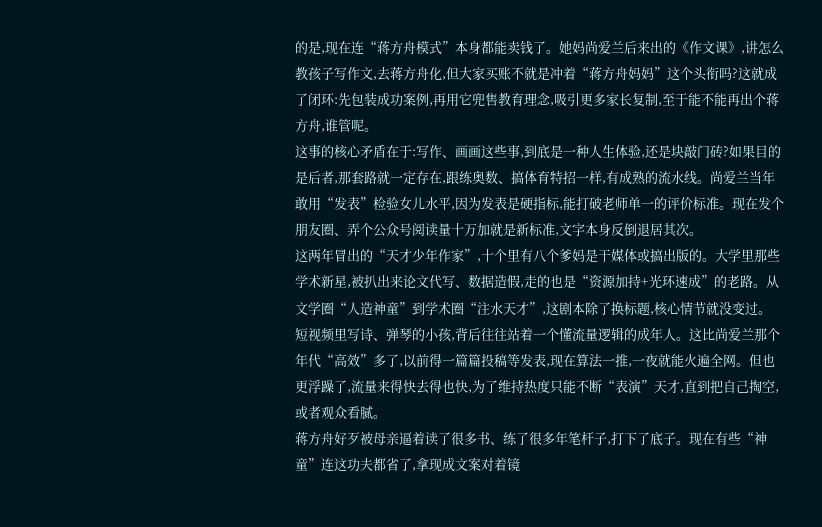的是,现在连“蒋方舟模式”本身都能卖钱了。她妈尚爱兰后来出的《作文课》,讲怎么教孩子写作文,去蒋方舟化,但大家买账不就是冲着“蒋方舟妈妈”这个头衔吗?这就成了闭环:先包装成功案例,再用它兜售教育理念,吸引更多家长复制,至于能不能再出个蒋方舟,谁管呢。
这事的核心矛盾在于:写作、画画这些事,到底是一种人生体验,还是块敲门砖?如果目的是后者,那套路就一定存在,跟练奥数、搞体育特招一样,有成熟的流水线。尚爱兰当年敢用“发表”检验女儿水平,因为发表是硬指标,能打破老师单一的评价标准。现在发个朋友圈、弄个公众号阅读量十万加就是新标准,文字本身反倒退居其次。
这两年冒出的“天才少年作家”,十个里有八个爹妈是干媒体或搞出版的。大学里那些学术新星,被扒出来论文代写、数据造假,走的也是“资源加持+光环速成”的老路。从文学圈“人造神童”到学术圈“注水天才”,这剧本除了换标题,核心情节就没变过。
短视频里写诗、弹琴的小孩,背后往往站着一个懂流量逻辑的成年人。这比尚爱兰那个年代“高效”多了,以前得一篇篇投稿等发表,现在算法一推,一夜就能火遍全网。但也更浮躁了,流量来得快去得也快,为了维持热度只能不断“表演”天才,直到把自己掏空,或者观众看腻。
蒋方舟好歹被母亲逼着读了很多书、练了很多年笔杆子,打下了底子。现在有些“神童”连这功夫都省了,拿现成文案对着镜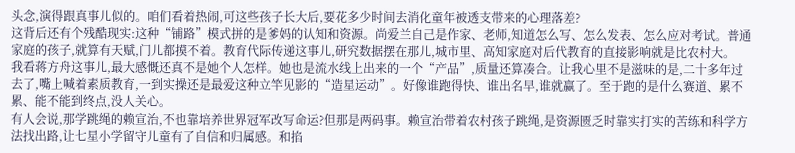头念,演得跟真事儿似的。咱们看着热闹,可这些孩子长大后,要花多少时间去消化童年被透支带来的心理落差?
这背后还有个残酷现实:这种“铺路”模式拼的是爹妈的认知和资源。尚爱兰自己是作家、老师,知道怎么写、怎么发表、怎么应对考试。普通家庭的孩子,就算有天赋,门儿都摸不着。教育代际传递这事儿,研究数据摆在那儿,城市里、高知家庭对后代教育的直接影响就是比农村大。
我看蒋方舟这事儿,最大感慨还真不是她个人怎样。她也是流水线上出来的一个“产品”,质量还算凑合。让我心里不是滋味的是,二十多年过去了,嘴上喊着素质教育,一到实操还是最爱这种立竿见影的“造星运动”。好像谁跑得快、谁出名早,谁就赢了。至于跑的是什么赛道、累不累、能不能到终点,没人关心。
有人会说,那学跳绳的赖宣治,不也靠培养世界冠军改写命运?但那是两码事。赖宣治带着农村孩子跳绳,是资源匮乏时靠实打实的苦练和科学方法找出路,让七星小学留守儿童有了自信和归属感。和掐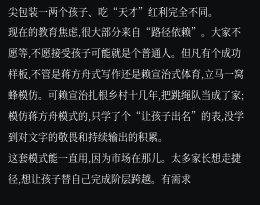尖包装一两个孩子、吃“天才”红利完全不同。
现在的教育焦虑,很大部分来自“路径依赖”。大家不愿等,不愿接受孩子可能就是个普通人。但凡有个成功样板,不管是蒋方舟式写作还是赖宣治式体育,立马一窝蜂模仿。可赖宣治扎根乡村十几年,把跳绳队当成了家;模仿蒋方舟模式的,只学了个“让孩子出名”的表,没学到对文字的敬畏和持续输出的积累。
这套模式能一直用,因为市场在那儿。太多家长想走捷径,想让孩子替自己完成阶层跨越。有需求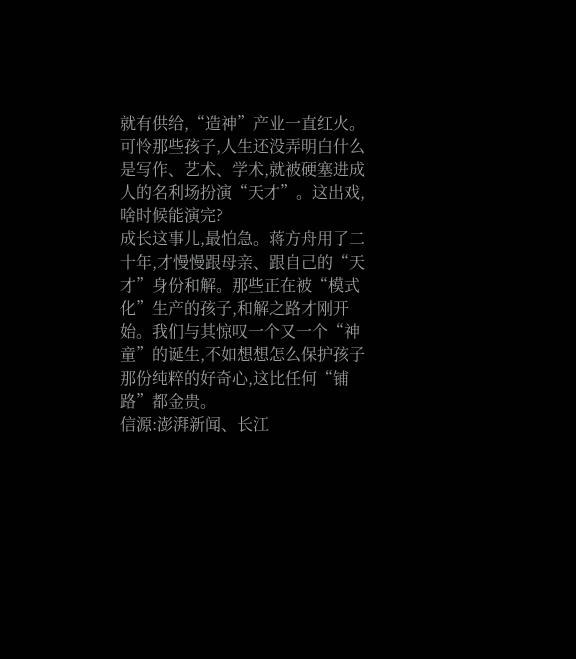就有供给,“造神”产业一直红火。可怜那些孩子,人生还没弄明白什么是写作、艺术、学术,就被硬塞进成人的名利场扮演“天才”。这出戏,啥时候能演完?
成长这事儿,最怕急。蒋方舟用了二十年,才慢慢跟母亲、跟自己的“天才”身份和解。那些正在被“模式化”生产的孩子,和解之路才刚开始。我们与其惊叹一个又一个“神童”的诞生,不如想想怎么保护孩子那份纯粹的好奇心,这比任何“铺路”都金贵。
信源:澎湃新闻、长江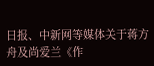日报、中新网等媒体关于蒋方舟及尚爱兰《作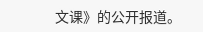文课》的公开报道。